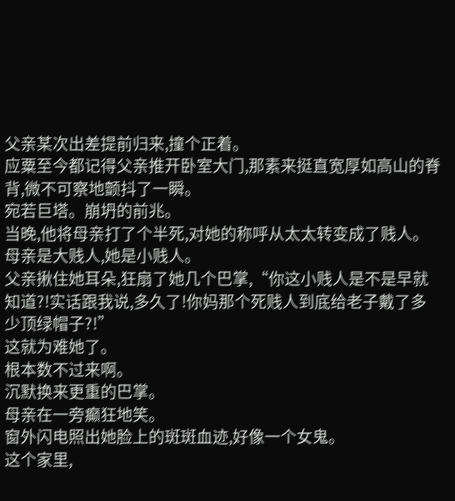父亲某次出差提前归来,撞个正着。
应粟至今都记得父亲推开卧室大门,那素来挺直宽厚如高山的脊背,微不可察地颤抖了一瞬。
宛若巨塔。崩坍的前兆。
当晚,他将母亲打了个半死,对她的称呼从太太转变成了贱人。
母亲是大贱人,她是小贱人。
父亲揪住她耳朵,狂扇了她几个巴掌,“你这小贱人是不是早就知道?!实话跟我说,多久了!你妈那个死贱人到底给老子戴了多少顶绿帽子?!”
这就为难她了。
根本数不过来啊。
沉默换来更重的巴掌。
母亲在一旁癫狂地笑。
窗外闪电照出她脸上的斑斑血迹,好像一个女鬼。
这个家里,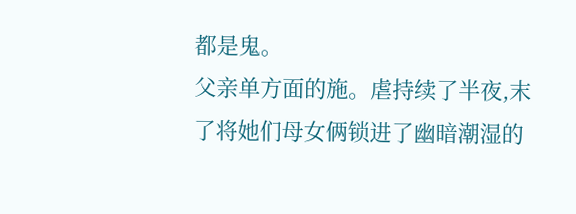都是鬼。
父亲单方面的施。虐持续了半夜,末了将她们母女俩锁进了幽暗潮湿的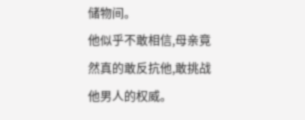储物间。
他似乎不敢相信,母亲竟然真的敢反抗他,敢挑战他男人的权威。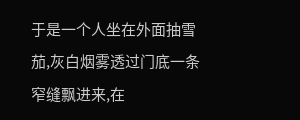于是一个人坐在外面抽雪茄,灰白烟雾透过门底一条窄缝飘进来,在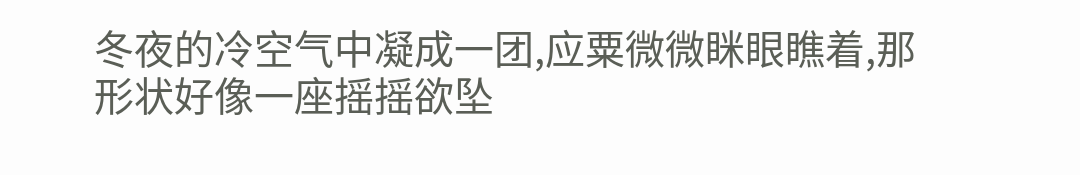冬夜的冷空气中凝成一团,应粟微微眯眼瞧着,那形状好像一座摇摇欲坠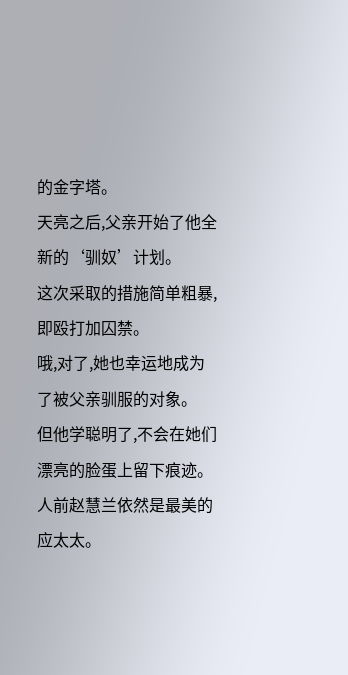的金字塔。
天亮之后,父亲开始了他全新的‘驯奴’计划。
这次采取的措施简单粗暴,即殴打加囚禁。
哦,对了,她也幸运地成为了被父亲驯服的对象。
但他学聪明了,不会在她们漂亮的脸蛋上留下痕迹。
人前赵慧兰依然是最美的应太太。